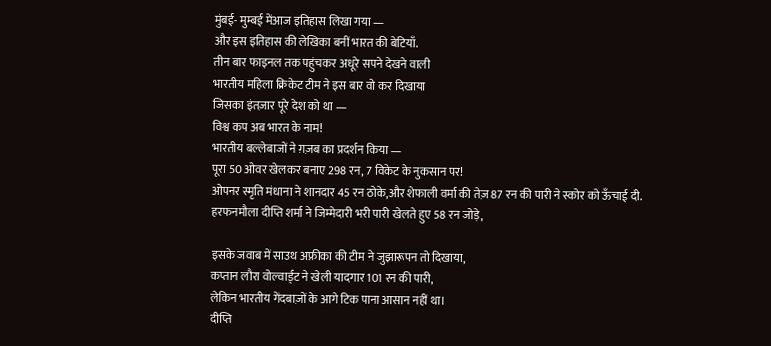मुंबई- मुम्बई मेंआज इतिहास लिखा गया —
और इस इतिहास की लेखिका बनीं भारत की बेटियाँ.
तीन बार फाइनल तक पहुंचकर अधूरे सपने देखने वाली
भारतीय महिला क्रिकेट टीम ने इस बार वो कर दिखाया
जिसका इंतज़ार पूरे देश को था —
विश्व कप अब भारत के नाम!
भारतीय बल्लेबाजों ने ग़ज़ब का प्रदर्शन किया —
पूरा 50 ओवर खेलकर बनाए 298 रन, 7 विकेट के नुकसान पर!
ओपनर स्मृति मंधाना ने शानदार 45 रन ठोके,और शेफाली वर्मा की तेज़ 87 रन की पारी ने स्कोर को ऊँचाई दी.
हरफनमौला दीप्ति शर्मा ने जिम्मेदारी भरी पारी खेलते हुए 58 रन जोड़े,

इसके जवाब में साउथ अफ्रीका की टीम ने जुझारूपन तो दिखाया,
कप्तान लौरा वोल्वार्ड्ट ने खेली यादगार 101 रन की पारी,
लेकिन भारतीय गेंदबाज़ों के आगे टिक पाना आसान नहीं था।
दीप्ति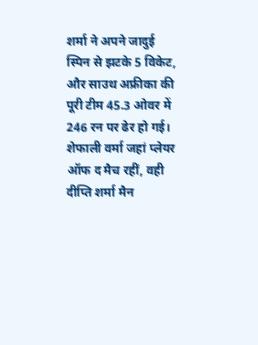शर्मा ने अपने जादुई स्पिन से झटके 5 विकेट,
और साउथ अफ्रीका की पूरी टीम 45.3 ओवर में 246 रन पर ढेर हो गई।
शेफाली वर्मा जहां प्लेयर ऑफ द मैच रहीं, वही दीप्ति शर्मा मैन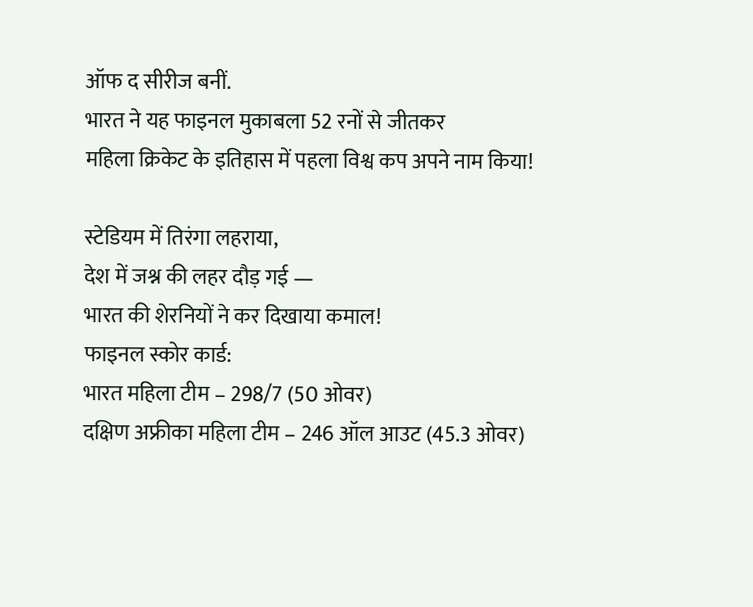ऑफ द सीरीज बनीं.
भारत ने यह फाइनल मुकाबला 52 रनों से जीतकर
महिला क्रिकेट के इतिहास में पहला विश्व कप अपने नाम किया!

स्टेडियम में तिरंगा लहराया,
देश में जश्न की लहर दौड़ गई —
भारत की शेरनियों ने कर दिखाया कमाल!
फाइनल स्कोर कार्ड:
भारत महिला टीम – 298/7 (50 ओवर)
दक्षिण अफ्रीका महिला टीम – 246 ऑल आउट (45.3 ओवर)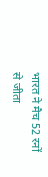भारत ने मैच 52 रनों से जीता